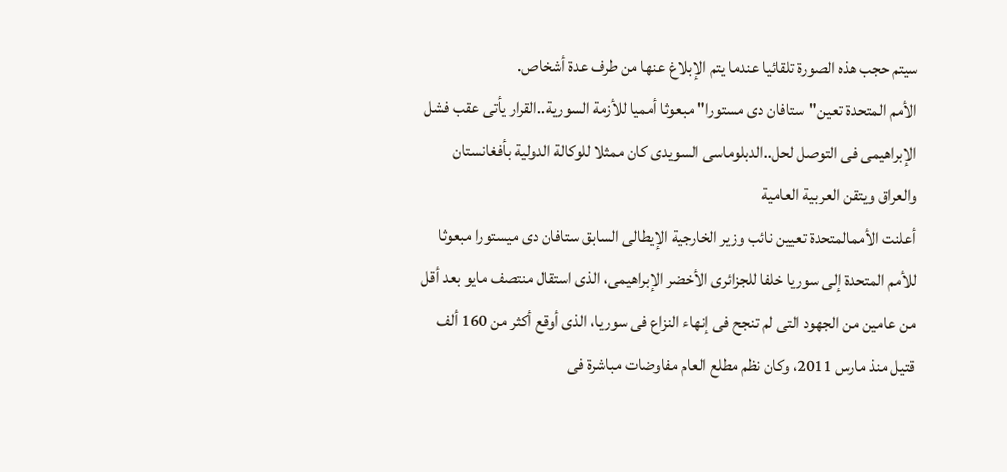سيتم حجب هذه الصورة تلقائيا عندما يتم الإبلاغ عنها من طرف عدة أشخاص.
الأمم المتحدة تعين"ستافان دى مستورا" مبعوثا أمميا للأزمة السورية..القرار يأتى عقب فشل الإبراهيمى فى التوصل لحل..الدبلوماسى السويدى كان ممثلا للوكالة الدولية بأفغانستان والعراق ويتقن العربية العامية
أعلنت الأممالمتحدة تعيين نائب وزير الخارجية الإيطالى السابق ستافان دى ميستورا مبعوثا للأمم المتحدة إلى سوريا خلفا للجزائرى الأخضر الإبراهيمى، الذى استقال منتصف مايو بعد أقل من عامين من الجهود التى لم تنجح فى إنهاء النزاع فى سوريا، الذى أوقع أكثر من 160 ألف قتيل منذ مارس 2011، وكان نظم مطلع العام مفاوضات مباشرة فى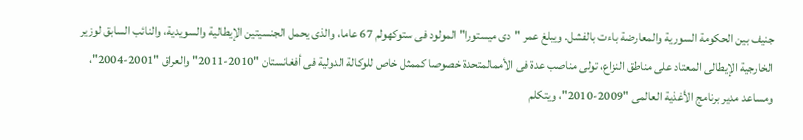جنيف بين الحكومة السورية والمعارضة باءت بالفشل. ويبلغ عمر "دى ميستورا" المولود فى ستوكهولم 67 عاما، والذى يحمل الجنسيتين الإيطالية والسويدية، والنائب السابق لوزير الخارجية الإيطالى المعتاد على مناطق النزاع، تولى مناصب عدة فى الأممالمتحدة خصوصا كممثل خاص للوكالة الدولية فى أفغانستان "2010-2011" والعراق "2001-2004"، ومساعد مدير برنامج الأغذية العالمى "2009-2010"، ويتكلم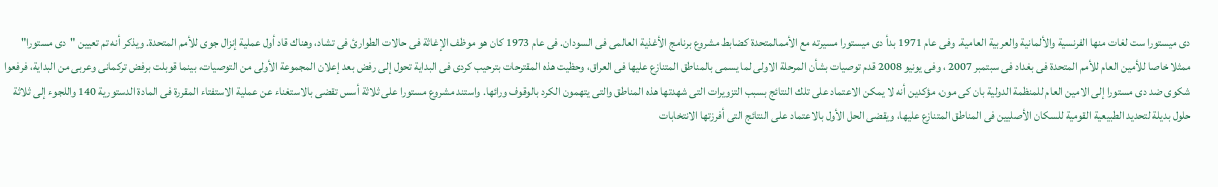دى ميستورا ست لغات منها الفرنسية والألمانية والعربية العامية. وفى عام 1971 بدأ دى ميستورا مسيرته مع الأممالمتحدة كضابط مشروع برنامج الأغذية العالمى فى السودان. فى عام 1973 كان هو موظف الإغاثة فى حالات الطوارئ فى تشاد، وهناك قاد أول عملية إنزال جوى للأمم المتحدة. ويذكر أنه تم تعيين "دى مستورا" ممثلا خاصا للأمين العام للأمم المتحدة فى بغداد فى سبتمبر 2007 ، وفى يونيو 2008 قدم توصيات بشأن المرحلة الاولى لما يسمى بالمناطق المتنازع عليها فى العراق، وحظيت هذه المقترحات بترحيب كردى فى البداية تحول إلى رفض بعد إعلان المجموعة الأولى من التوصيات، بينما قوبلت برفض تركمانى وعربى من البداية، فرفعوا شكوى ضد دى مستورا إلى الامين العام للمنظمة الدولية بان كى مون، مؤكدين أنه لا يمكن الاعتماد على تلك النتائج بسبب التزويرات التى شهدتها هذه المناطق والتى يتهمون الكرد بالوقوف ورائها. واستند مشروع مستورا على ثلاثة أسس تقضى بالاستغناء عن عملية الاستفتاء المقررة فى المادة الدستورية 140 واللجوء إلى ثلاثة حلول بديلة لتحديد الطبيعية القومية للسكان الأصليين فى المناطق المتنازع عليها، ويقضى الحل الأول بالاعتماد على النتائج التى أفرزتها الانتخابات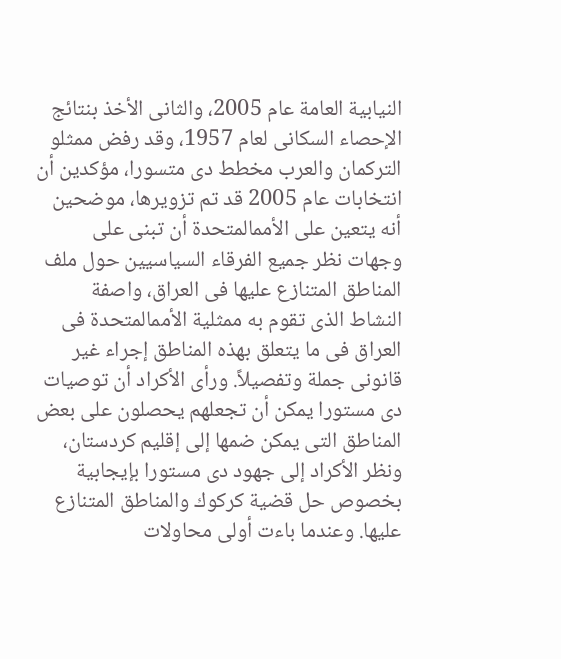النيابية العامة عام 2005، والثانى الأخذ بنتائج الإحصاء السكانى لعام 1957، وقد رفض ممثلو التركمان والعرب مخطط دى متسورا، مؤكدين أن انتخابات عام 2005 قد تم تزويرها، موضحين أنه يتعين على الأممالمتحدة أن تبنى على وجهات نظر جميع الفرقاء السياسيين حول ملف المناطق المتنازع عليها فى العراق، واصفة النشاط الذى تقوم به ممثلية الأممالمتحدة فى العراق فى ما يتعلق بهذه المناطق إجراء غير قانونى جملة وتفصيلاً. ورأى الأكراد أن توصيات دى مستورا يمكن أن تجعلهم يحصلون على بعض المناطق التى يمكن ضمها إلى إقليم كردستان، ونظر الأكراد إلى جهود دى مستورا بإيجابية بخصوص حل قضية كركوك والمناطق المتنازع عليها. وعندما باءت أولى محاولات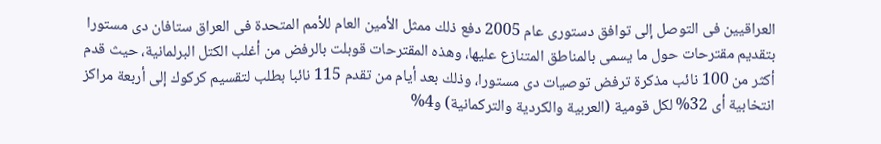العراقيين فى التوصل إلى توافق دستورى عام 2005 دفع ذلك ممثل الأمين العام للأمم المتحدة فى العراق ستافان دى مستورا بتقديم مقترحات حول ما يسمى بالمناطق المتنازع عليها، وهذه المقترحات قوبلت بالرفض من أغلب الكتل البرلمانية، حيث قدم أكثر من 100 نائب مذكرة ترفض توصيات دى مستورا، وذلك بعد أيام من تقدم 115 نائبا بطلب لتقسيم كركوك إلى أربعة مراكز انتخابية أى 32% لكل قومية (العربية والكردية والتركمانية) و4%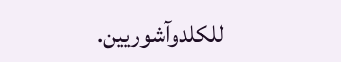للكلدوآشوريين.